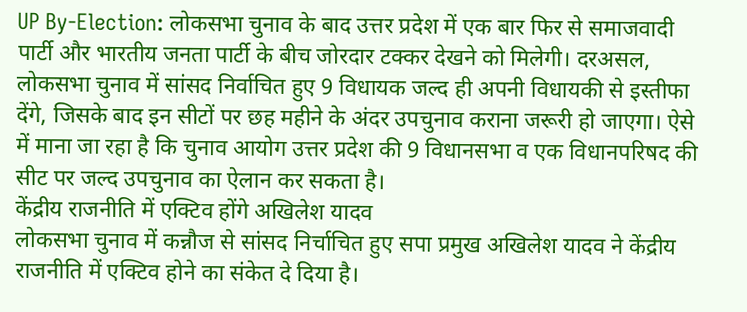UP By-Election: लोकसभा चुनाव के बाद उत्तर प्रदेश में एक बार फिर से समाजवादी पार्टी और भारतीय जनता पार्टी के बीच जोरदार टक्कर देखने को मिलेगी। दरअसल, लोकसभा चुनाव में सांसद निर्वाचित हुए 9 विधायक जल्द ही अपनी विधायकी से इस्तीफा देंगे, जिसके बाद इन सीटों पर छह महीने के अंदर उपचुनाव कराना जरूरी हो जाएगा। ऐसे में माना जा रहा है कि चुनाव आयोग उत्तर प्रदेश की 9 विधानसभा व एक विधानपरिषद की सीट पर जल्द उपचुनाव का ऐलान कर सकता है।
केंद्रीय राजनीति में एक्टिव होंगे अखिलेश यादव
लोकसभा चुनाव में कन्नौज से सांसद निर्चाचित हुए सपा प्रमुख अखिलेश यादव ने केंद्रीय राजनीति में एक्टिव होने का संकेत दे दिया है।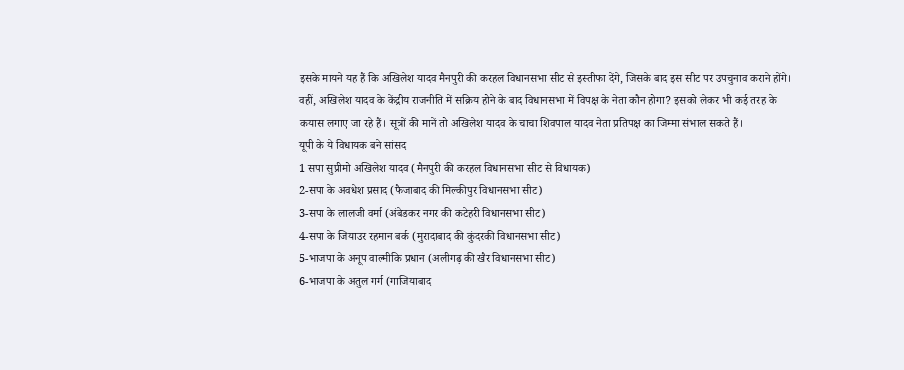इसके मायने यह हैं कि अखिलेश यादव मैनपुरी की करहल विधानसभा सीट से इस्तीफा देंगे, जिसके बाद इस सीट पर उपचुनाव कराने होंगे। वहीं, अखिलेश यादव के केंद्रीय राजनीति में सक्रिय होने के बाद विधानसभा में विपक्ष के नेता कौन होगा? इसको लेकर भी कई तरह के कयास लगाए जा रहे हैं। सूत्रों की मानें तो अखिलेश यादव के चाचा शिवपाल यादव नेता प्रतिपक्ष का जिम्मा संभाल सकते हैं।
यूपी के ये विधायक बने सांसद
1 सपा सुप्रीमो अखिलेश यादव (मैनपुरी की करहल विधानसभा सीट से विधायक)
2-सपा के अवधेश प्रसाद (फैजाबाद की मिल्कीपुर विधानसभा सीट)
3-सपा के लालजी वर्मा (अंबेडकर नगर की कटेहरी विधानसभा सीट)
4-सपा के जियाउर रहमान बर्क (मुरादाबाद की कुंदरकी विधानसभा सीट)
5-भाजपा के अनूप वाल्मीकि प्रधान (अलीगढ़ की खैर विधानसभा सीट)
6-भाजपा के अतुल गर्ग (गाजियाबाद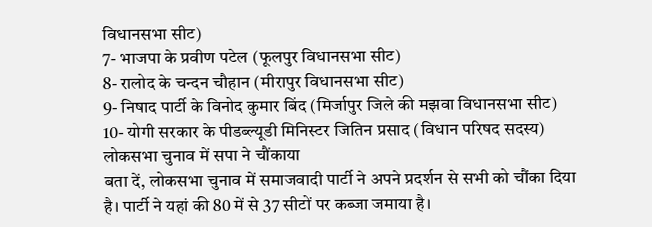विधानसभा सीट)
7- भाजपा के प्रवीण पटेल (फूलपुर विधानसभा सीट)
8- रालोद के चन्दन चौहान (मीरापुर विधानसभा सीट)
9- निषाद पार्टी के विनोद कुमार बिंद (मिर्जापुर जिले की मझवा विधानसभा सीट)
10- योगी सरकार के पीडब्ल्यूडी मिनिस्टर जितिन प्रसाद (विधान परिषद सदस्य)
लोकसभा चुनाव में सपा ने चौंकाया
बता दें, लोकसभा चुनाव में समाजवादी पार्टी ने अपने प्रदर्शन से सभी को चौंका दिया है। पार्टी ने यहां की 80 में से 37 सीटों पर कब्जा जमाया है।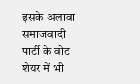इसके अलावा समाजवादी पार्टी के वोट शेयर में भी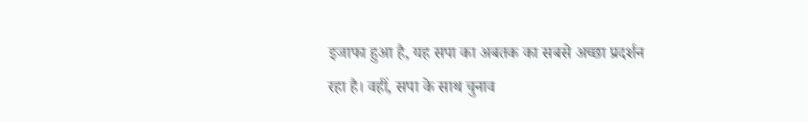इजाफा हुआ है, यह सपा का अबतक का सबसे अच्छा प्रदर्शन रहा है। वहीं, सपा के साथ चुनाव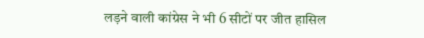लड़ने वाली कांग्रेस ने भी 6 सीटों पर जीत हासिल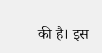की है। इस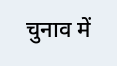चुनाव में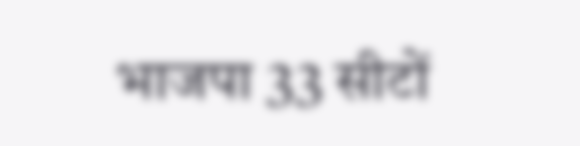भाजपा 33 सीटों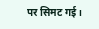पर सिमट गई।